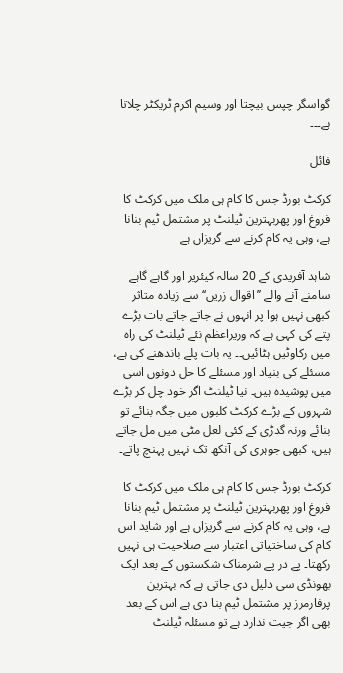گواسگر چپس بیچتا اور وسیم اکرم ٹریکٹر چلاتا ہے۔۔۔

فائل

کرکٹ بورڈ جس کا کام ہی ملک میں کرکٹ کا فروغ اور پھربہترین ٹیلنٹ پر مشتمل ٹیم بنانا ہے، وہی یہ کام کرنے سے گریزاں ہے

شاہد آفریدی کے 20 سالہ کیئریر اور گاہے گاہے سامنے آنے والے ’’اقوال زریں‘‘ سے زیادہ متاثر کبھی نہیں ہوا پر انہوں نے جاتے جاتے بات بڑے پتے کی کہی ہے کہ وریراعظم نئے ٹیلنٹ کی راہ میں رکاوٹیں ہٹائیں۔۔ یہ بات پلے باندھنے کی ہے، مسئلے کی بنیاد اور مسئلے کا حل دونوں اسی میں پوشیدہ ہیں۔ نیا ٹیلنٹ اگر خود چل کر بڑے شہروں کے بڑے کرکٹ کلبوں میں جگہ بنائے تو بنائے ورنہ گدڑی کے کئی لعل مٹی میں مل جاتے ہیں، کبھی جوہری کی آنکھ تک نہیں پہنچ پاتے۔

کرکٹ بورڈ جس کا کام ہی ملک میں کرکٹ کا فروغ اور پھربہترین ٹیلنٹ پر مشتمل ٹیم بنانا ہے، وہی یہ کام کرنے سے گریزاں ہے اور شاید اس کام کی ساختیاتی اعتبار سے صلاحیت ہی نہیں رکھتا۔ پے در پے شرمناک شکستوں کے بعد ایک بھونڈی سی دلیل دی جاتی ہے کہ بہترین پرفارمرز پر مشتمل ٹیم بنا دی ہے اس کے بعد بھی اگر جیت ندارد ہے تو مسئلہ ٹیلنٹ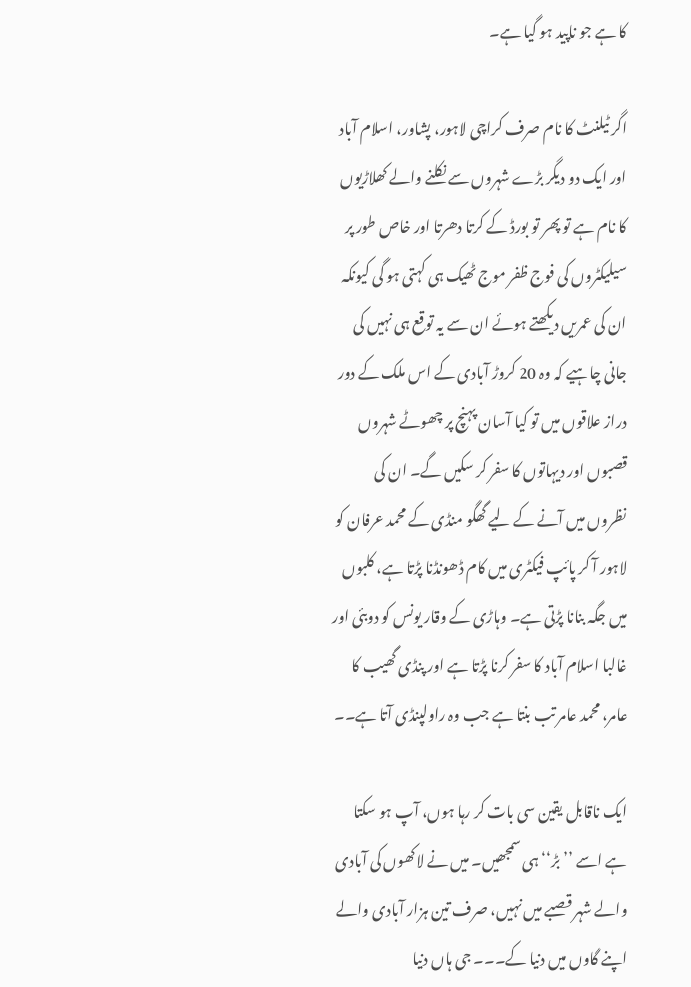کا ہے جو ناپید ہو گیا ہے۔

اگر ٹیلنٹ کا نام صرف کراچی لاہور، پشاور، اسلام آباد اور ایک دو دیگر بڑے شہروں سے نکلنے والے کھلاڑیوں کا نام ہے تو پھر تو بورڈ کے کرتا دھرتا اور خاص طور پر سیلیکٹروں کی فوج ظفر موج ٹھیک ہی کہتی ہو گی کیونکہ ان کی عمریں دیکھتے ہوئے ان سے یہ توقع ہی نہیں کی جانی چاہیے کہ وہ 20 کروڑ آبادی کے اس ملک کے دور دراز علاقوں میں تو کیا آسان پہنچ پر چھوٹے شہروں قصبوں اور دیہاتوں کا سفر کر سکیں گے۔ ان کی نظروں میں آنے کے لیے گھگو منڈی کے محمد عرفان کو لاہور آ کر پائپ فیکٹری میں کام ڈھونڈنا پڑتا ہے، کلبوں میں جگہ بنانا پڑتی ہے۔ وہاڑی کے وقار یونس کو دوبئی اور غالبا اسلام آباد کا سفر کرنا پڑتا ہے اور پنڈی گھیب کا عامر، محمد عامر تب بنتا ہے جب وہ راولپنڈی آتا ہے۔۔

ایک ناقابل یقین سی بات کر رہا ہوں، آپ ہو سکتا ہے اسے ’’ بڑ‘‘ ہی سمجھیں۔ میں نے لاکھوں کی آبادی والے شہر قصبے میں نہیں، صرف تین ہزار آبادی والے اپنے گاوں میں دنیا کے۔۔۔ جی ہاں دنیا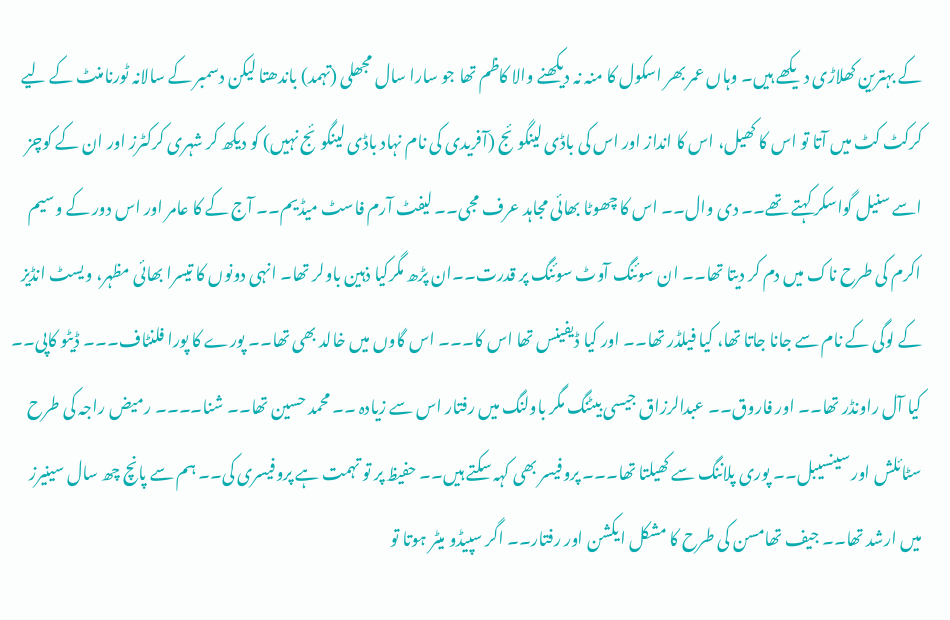کے بہترین کھلاڑی دیکھے ہیں۔ وہاں عمر بھر اسکول کا منہ نہ دیکھنے والا کاظم تھا جو سارا سال مجھلی (تہمد) باندھتا لیکن دسمبر کے سالانہ ٹورنامنٹ کے لیے کرکٹ کٹ میں آتا تو اس کا کھیل، اس کا انداز اور اس کی باڈی لینگوئج (آفریدی کی نام نہاد باڈی لینگوئج نہیں) کو دیکھ کر شہری کرکٹرز اور ان کے کوچز اسے سنیل گواسکر کہتے تھے۔۔ دی وال۔۔ اس کا چھوٹا بھائی مجاہد عرف مجی۔۔ لیفٹ آرم فاسٹ میڈیم۔۔ آج کے کا عامر اور اس دور کے وسیم اکرم کی طرح ناک میں دم کر دیتا تھا۔۔ ان سوئنگ آوٹ سوئنگ پر قدرت۔۔ان پڑھ مگرکیا ذہین باولر تھا۔ انہی دونوں کا تیسرا بھائی مظہر، ویسٹ انڈیز کے لوگی کے نام سے جانا جاتا تھا، کیا فیلڈر تھا۔۔ اور کیا ڈیفینس تھا اس کا۔۔۔ اس گاوں میں خالد بھی تھا۔۔ پورے کا پورا فلنٹاف۔۔۔ ڈیٹو کاپی۔۔ کیا آل راونڈر تھا۔۔ اور فاروق۔۔ عبدالرزاق جیسی بیٹنگ مگر باولنگ میں رفتار اس سے زیادہ ۔۔ محمد حسین تھا۔۔ شنا۔۔۔۔ رمیض راجہ کی طرح سٹائلش اور سینسیبل۔۔ پوری پلاننگ سے کھیلتا تھا۔۔۔ پروفیسر بھی کہہ سکتے ہیں۔۔ حفیظ پر تو تہمت ہے پروفیسری کی۔۔ ہم سے پانچ چھ سال سینیرز میں ارشد تھا۔۔ جیف تھامسن کی طرح کا مشکل ایکشن اور رفتار۔۔ اگر سپیڈو میٹر ہوتا تو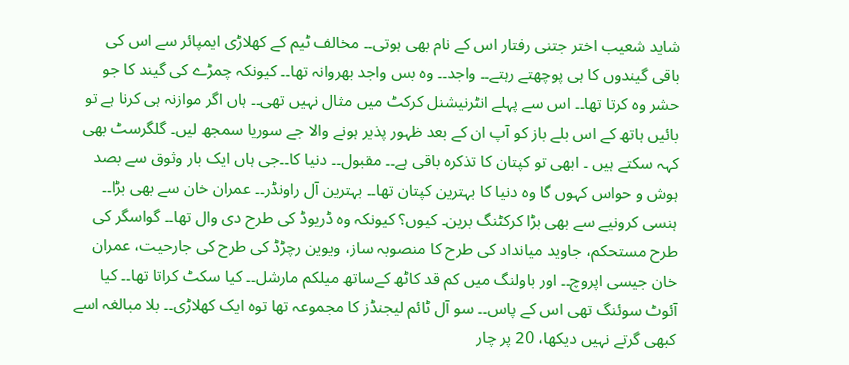شاید شعیب اختر جتنی رفتار اس کے نام بھی ہوتی۔۔ مخالف ٹیم کے کھلاڑی ایمپائر سے اس کی باقی گیندوں کا ہی پوچھتے رہتے۔۔ واجد۔۔ وہ بس واجد بھروانہ تھا۔۔ کیونکہ چمڑے کی گیند کا جو حشر وہ کرتا تھا۔۔ اس سے پہلے انٹرنیشنل کرکٹ میں مثال نہیں تھی۔۔ ہاں اگر موازنہ ہی کرنا ہے تو بائیں ہاتھ کے اس بلے باز کو آپ ان کے بعد ظہور پذیر ہونے والا جے سوریا سمجھ لیں۔ گلگرسٹ بھی کہہ سکتے ہیں ۔ ابھی تو کپتان کا تذکرہ باقی ہے۔۔ مقبول۔۔ دنیا کا۔۔جی ہاں ایک بار وثوق سے بصد ہوش و حواس کہوں گا وہ دنیا کا بہترین کپتان تھا۔۔ بہترین آل راونڈر۔۔ عمران خان سے بھی بڑا۔۔ ہنسی کرونیے سے بھی بڑا کرکٹنگ برین۔ کیوں؟ کیونکہ وہ ڈریوڈ کی طرح دی وال تھا۔۔ گواسگر کی طرح مستحکم، جاوید میانداد کی طرح کا منصوبہ ساز، ویوین رچڑڈ کی طرح کی جارحیت، عمران خان جیسی اپروچ۔۔ اور باولنگ میں کم قد کاٹھ کےساتھ میلکم مارشل۔۔ کیا سکٹ کراتا تھا۔۔ کیا آئوٹ سوئنگ تھی اس کے پاس۔۔ سو آل ٹائم لیجنڈز کا مجموعہ تھا توہ ایک کھلاڑی۔۔ بلا مبالغہ اسے کبھی گرتے نہیں دیکھا، 20 پر چار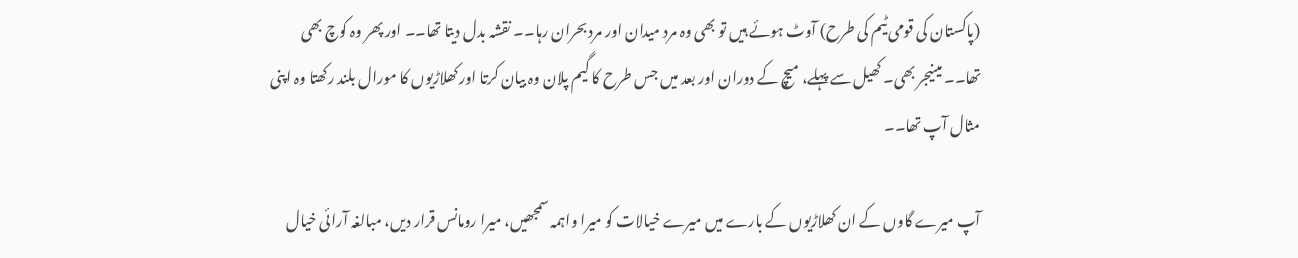(پاکستان کی قومی ٹیم کی طرح) آوٹ ہوئے ہیں تو بھی وہ مرد میدان اور مرد بحران رہا۔۔ نقشہ بدل دیتا تھا۔۔ اور پھر وہ کوچ بھی تھا۔۔ مینیجر بھی۔ کھیل سے پہلے، میچ کے دوران اور بعد میں جس طرح کا گیم پلان وہ بیان کرتا اور کھلاڑیوں کا مورال بلند رکھتا وہ اپنی مثال آپ تھا۔۔

آپ میرے گاوں کے ان کھلاڑیوں کے بارے میں میرے خیالات کو میرا واہمہ سمجھیں، میرا رومانس قرار دیں، مبالغہ آرائی خیال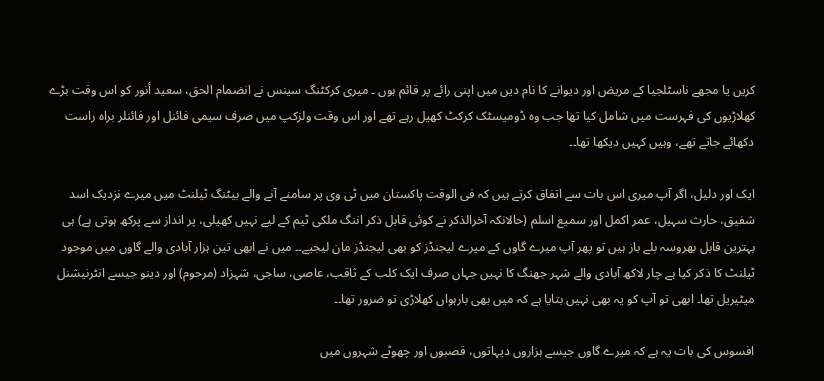کریں یا مجھے ناسٹلجیا کے مریض اور دیوانے کا نام دیں میں اپنی رائے پر قائم ہوں ۔ میری کرکٹنگ سینس نے انضمام الحق، سعید أنور کو اس وقت بڑے کھلاڑیوں کی فہرست میں شامل کیا تھا جب وہ ڈومیسٹک کرکٹ کھیل رہے تھے اور اس وقت ولزکپ میں صرف سیمی فائنل اور فائنلر براہ راست دکھائے جاتے تھے، وہیں کہیں دیکھا تھا۔۔

ایک اور دلیل، اگر آپ میری اس بات سے اتفاق کرتے ہیں کہ فی الوقت پاکستان میں ٹی وی پر سامنے آنے والے بیٹنگ ٹیلنٹ میں میرے نزدیک اسد شفیق، حارث سہیل، عمر اکمل اور سمیع اسلم (حالانکہ آخرالذکر نے کوئی قابل ذکر اننگ ملکی ٹیم کے لیے نہیں کھیلی، پر انداز سے پرکھ ہوتی ہے) ہی بہترین قابل بھروسہ بلے باز ہیں تو پھر آپ میرے گاوں کے میرے لیجنڈز کو بھی لیجنڈز مان لیجیے۔۔ میں نے ابھی تین ہزار آبادی والے گاوں میں موجود ٹیلنٹ کا ذکر کیا ہے چار لاکھ آبادی والے شہر جھنگ کا نہیں جہاں صرف ایک کلب کے ثاقب، عاصی، ساجی، شہزاد (مرحوم) اور دینو جیسے انٹرنیشنل میٹیریل تھا۔ ابھی تو آپ کو یہ بھی نہیں بتایا ہے کہ میں بھی بارہواں کھلاڑی تو ضرور تھا۔۔

افسوس کی بات یہ ہے کہ میرے گاوں جیسے ہزاروں دیہاتوں، قصبوں اور چھوٹے شہروں میں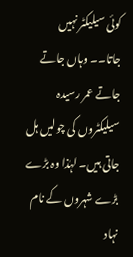کوئی سیلیکٹر نہیں جاتا۔۔ وہاں جاتے جاتے عمر رسیدہ سیلیکٹروں کی چولیں ہل جاتی ہیں۔ لہٰذا وہ بڑے بڑے شہروں کے نام نہاد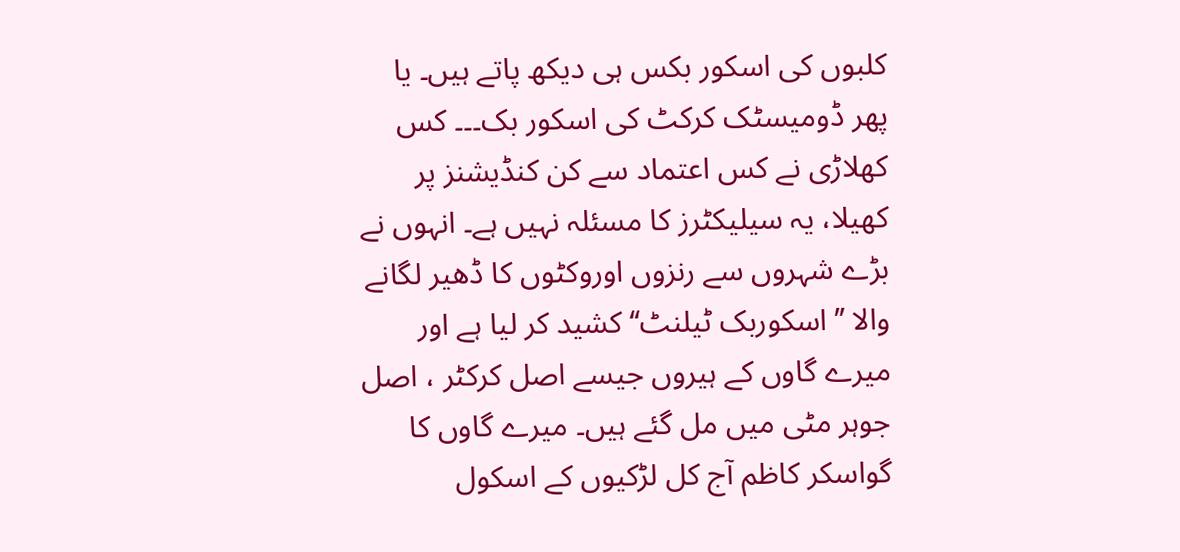کلبوں کی اسکور بکس ہی دیکھ پاتے ہیں۔ یا پھر ڈومیسٹک کرکٹ کی اسکور بک۔۔۔ کس کھلاڑی نے کس اعتماد سے کن کنڈیشنز پر کھیلا، یہ سیلیکٹرز کا مسئلہ نہیں ہے۔ انہوں نے بڑے شہروں سے رنزوں اوروکٹوں کا ڈھیر لگانے والا ’’اسکوربک ٹیلنٹ‘‘ کشید کر لیا ہے اور میرے گاوں کے ہیروں جیسے اصل کرکٹر ، اصل جوہر مٹی میں مل گئے ہیں۔ میرے گاوں کا گواسکر کاظم آج کل لڑکیوں کے اسکول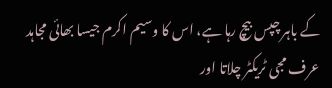کے باہر چپس بیچ رہا ہے، اس کا وسیم اکرم جیسا بھائی مجاہد عرف مجی ٹریکٹر چلاتا اور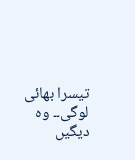تیسرا بھائی لوگی۔۔ وہ دیگیں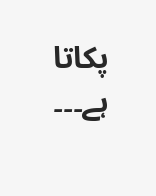پکاتا ہے۔۔۔